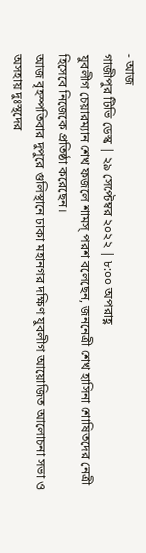- আজ
গাজীপুর টিভি ডেস্ক | ২৯ সেপ্টেম্বর ২০২২ | ৮:০০ অপরাহ্ণ
যুবলীগ চেয়ারম্যান শেখ ফজলে শামস্ পরশ বলেছেন, জননেত্রী শেখ হাসিনা শোষিতদের নেত্রী হিসেবে নিজেকে প্রতিষ্ঠা করেছেন।
আজ বৃহস্পতিবার দুপুরে গুলিস্থানে ঢাকা মহানগর দক্ষিণ যুবলীগ আয়োজিত আলোচনা সভা ও অসহায় দুঃস্থদের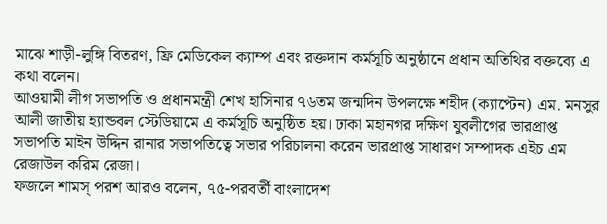মাঝে শাড়ী-লুঙ্গি বিতরণ, ফ্রি মেডিকেল ক্যাম্প এবং রক্তদান কর্মসূচি অনুষ্ঠানে প্রধান অতিথির বক্তব্যে এ কথা বলেন।
আওয়ামী লীগ সভাপতি ও প্রধানমন্ত্রী শেখ হাসিনার ৭৬তম জন্মদিন উপলক্ষে শহীদ (ক্যাপ্টেন) এম. মনসুর আলী জাতীয় হ্যান্ডবল স্টেডিয়ামে এ কর্মসূচি অনুষ্ঠিত হয়। ঢাকা মহানগর দক্ষিণ যুবলীগের ভারপ্রাপ্ত সভাপতি মাইন উদ্দিন রানার সভাপতিত্বে সভার পরিচালনা করেন ভারপ্রাপ্ত সাধারণ সম্পাদক এইচ এম রেজাউল করিম রেজা।
ফজলে শামস্ পরশ আরও বলেন, ৭৫-পরবর্তী বাংলাদেশ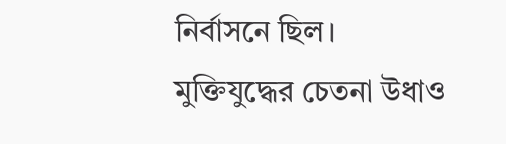নির্বাসনে ছিল। মুক্তিযুদ্ধের চেতনা উধাও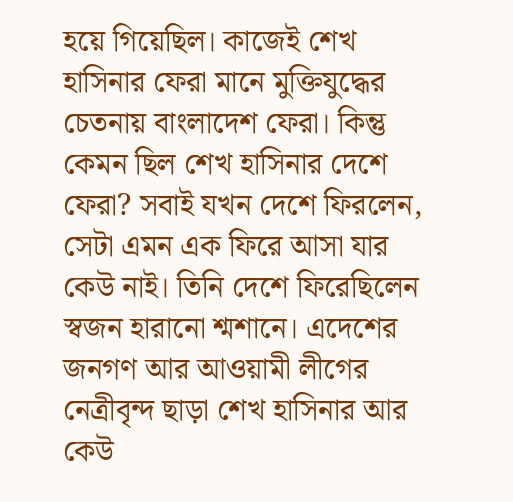হয়ে গিয়েছিল। কাজেই শেখ হাসিনার ফেরা মানে মুক্তিযুদ্ধের চেতনায় বাংলাদেশ ফেরা। কিন্তু কেমন ছিল শেখ হাসিনার দেশে ফেরা? সবাই যখন দেশে ফিরলেন, সেটা এমন এক ফিরে আসা যার কেউ নাই। তিনি দেশে ফিরেছিলেন স্বজন হারানো শ্মশানে। এদেশের জনগণ আর আওয়ামী লীগের নেত্রীবৃন্দ ছাড়া শেখ হাসিনার আর কেউ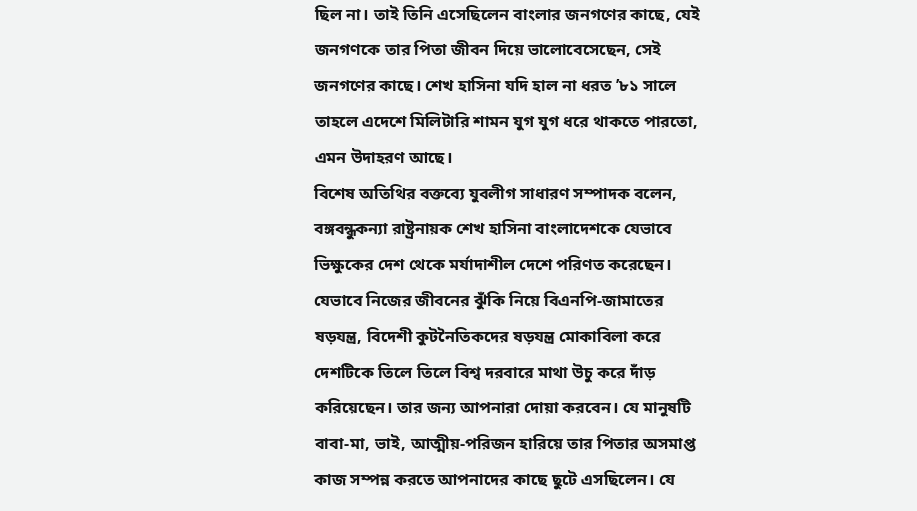ছিল না। তাই তিনি এসেছিলেন বাংলার জনগণের কাছে, যেই জনগণকে তার পিতা জীবন দিয়ে ভালোবেসেছেন, সেই জনগণের কাছে। শেখ হাসিনা যদি হাল না ধরত ’৮১ সালে তাহলে এদেশে মিলিটারি শামন যুগ যুগ ধরে থাকতে পারতো, এমন উদাহরণ আছে।
বিশেষ অতিথির বক্তব্যে যুবলীগ সাধারণ সম্পাদক বলেন, বঙ্গবন্ধুকন্যা রাষ্ট্রনায়ক শেখ হাসিনা বাংলাদেশকে যেভাবে ভিক্ষুকের দেশ থেকে মর্যাদাশীল দেশে পরিণত করেছেন। যেভাবে নিজের জীবনের ঝুঁকি নিয়ে বিএনপি-জামাতের ষড়যন্ত্র, বিদেশী কুটনৈতিকদের ষড়যন্ত্র মোকাবিলা করে দেশটিকে তিলে তিলে বিশ্ব দরবারে মাথা উচু করে দাঁড় করিয়েছেন। তার জন্য আপনারা দোয়া করবেন। যে মানুষটি বাবা-মা, ভাই, আত্মীয়-পরিজন হারিয়ে তার পিতার অসমাপ্ত কাজ সম্পন্ন করতে আপনাদের কাছে ছুটে এসছিলেন। যে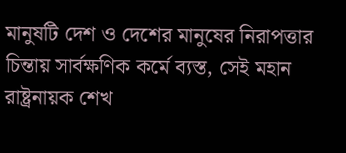মানুষটি দেশ ও দেশের মানুষের নিরাপত্তার চিন্তায় সার্বক্ষণিক কর্মে ব্যস্ত, সেই মহান রাষ্ট্রনায়ক শেখ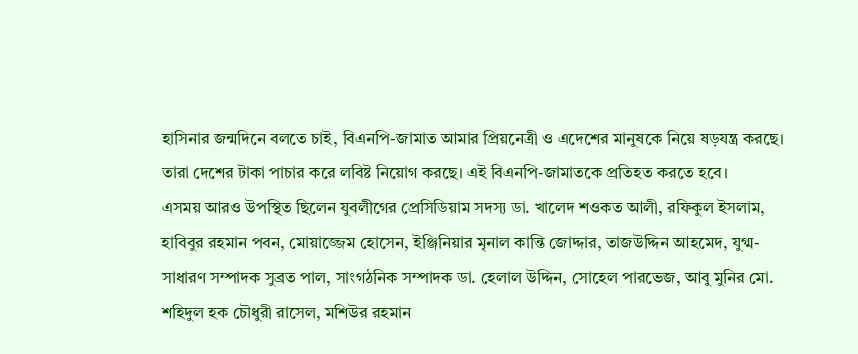হাসিনার জন্মদিনে বলতে চাই, বিএনপি-জামাত আমার প্রিয়নেত্রী ও এদেশের মানুষকে নিয়ে ষড়যন্ত্র করছে। তারা দেশের টাকা পাচার করে লবিষ্ট নিয়োগ করছে। এই বিএনপি-জামাতকে প্রতিহত করতে হবে।
এসময় আরও উপস্থিত ছিলেন যুবলীগের প্রেসিডিয়াম সদস্য ডা. খালেদ শওকত আলী, রফিকুল ইসলাম, হাবিবুর রহমান পবন, মোয়াজ্জেম হোসেন, ইঞ্জিনিয়ার মৃনাল কান্তি জোদ্দার, তাজউদ্দিন আহমেদ, যুগ্ম-সাধারণ সম্পাদক সুব্রত পাল, সাংগঠনিক সম্পাদক ডা. হেলাল উদ্দিন, সোহেল পারভেজ, আবু মুনির মো. শহিদুল হক চৌধুরী রাসেল, মশিউর রহমান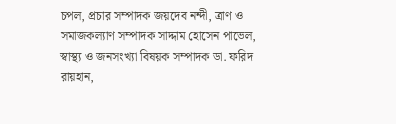চপল, প্রচার সম্পাদক জয়দেব নন্দী, ত্রাণ ও সমাজকল্যাণ সম্পাদক সাদ্দাম হোসেন পাভেল, স্বাস্থ্য ও জনসংখ্যা বিষয়ক সম্পাদক ডা. ফরিদ রায়হান,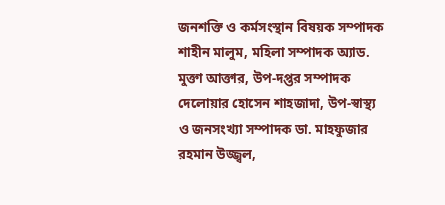জনশক্তি ও কর্মসংস্থান বিষয়ক সম্পাদক শাহীন মালুম, মহিলা সম্পাদক অ্যাড. মুক্তা আক্তার, উপ-দপ্তর সম্পাদক দেলোয়ার হোসেন শাহজাদা, উপ-স্বাস্থ্য ও জনসংখ্যা সম্পাদক ডা. মাহফুজার রহমান উজ্জ্বল,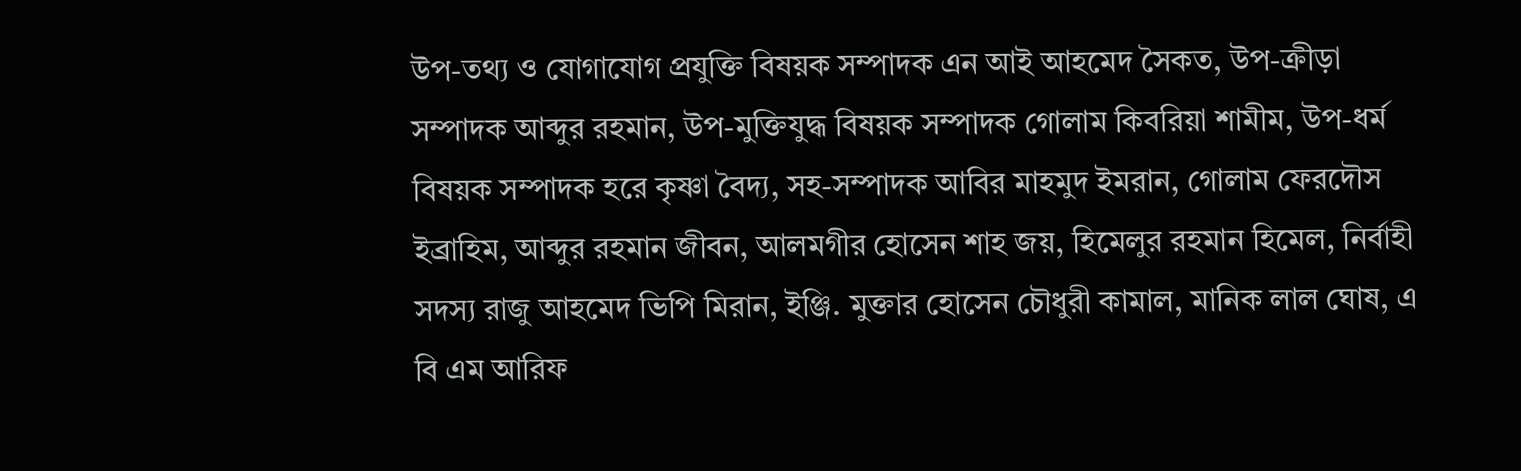উপ-তথ্য ও যোগাযোগ প্রযুক্তি বিষয়ক সম্পাদক এন আই আহমেদ সৈকত, উপ-ক্রীড়া সম্পাদক আব্দুর রহমান, উপ-মুক্তিযুদ্ধ বিষয়ক সম্পাদক গোলাম কিবরিয়া শামীম, উপ-ধর্ম বিষয়ক সম্পাদক হরে কৃষ্ণা বৈদ্য, সহ-সম্পাদক আবির মাহমুদ ইমরান, গোলাম ফেরদৌস ইব্রাহিম, আব্দুর রহমান জীবন, আলমগীর হোসেন শাহ জয়, হিমেলুর রহমান হিমেল, নির্বাহী সদস্য রাজু আহমেদ ভিপি মিরান, ইঞ্জি. মুক্তার হোসেন চৌধুরী কামাল, মানিক লাল ঘোষ, এ বি এম আরিফ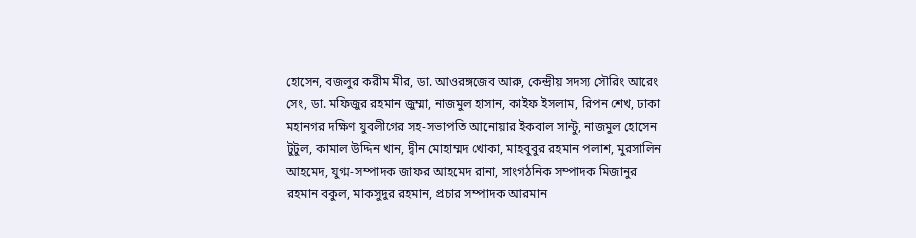হোসেন, বজলুর করীম মীর, ডা. আওরঙ্গজেব আরু, কেন্দ্রীয় সদস্য সৌরিং আরেং সেং, ডা. মফিজুর রহমান জুম্মা, নাজমুল হাসান, কাইফ ইসলাম, রিপন শেখ, ঢাকা মহানগর দক্ষিণ যুবলীগের সহ-সভাপতি আনোয়ার ইকবাল সান্টু, নাজমুল হোসেন টুটুল, কামাল উদ্দিন খান, দ্বীন মোহাম্মদ খোকা, মাহবুবুর রহমান পলাশ, মুরসালিন আহমেদ, যুগ্ম-সম্পাদক জাফর আহমেদ রানা, সাংগঠনিক সম্পাদক মিজানুর রহমান বকুল, মাকসুদুর রহমান, প্রচার সম্পাদক আরমান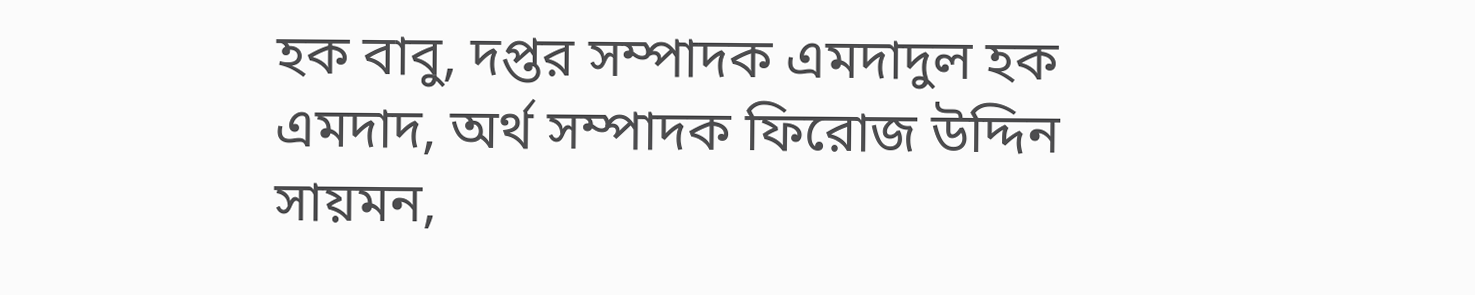হক বাবু, দপ্তর সম্পাদক এমদাদুল হক এমদাদ, অর্থ সম্পাদক ফিরোজ উদ্দিন সায়মন,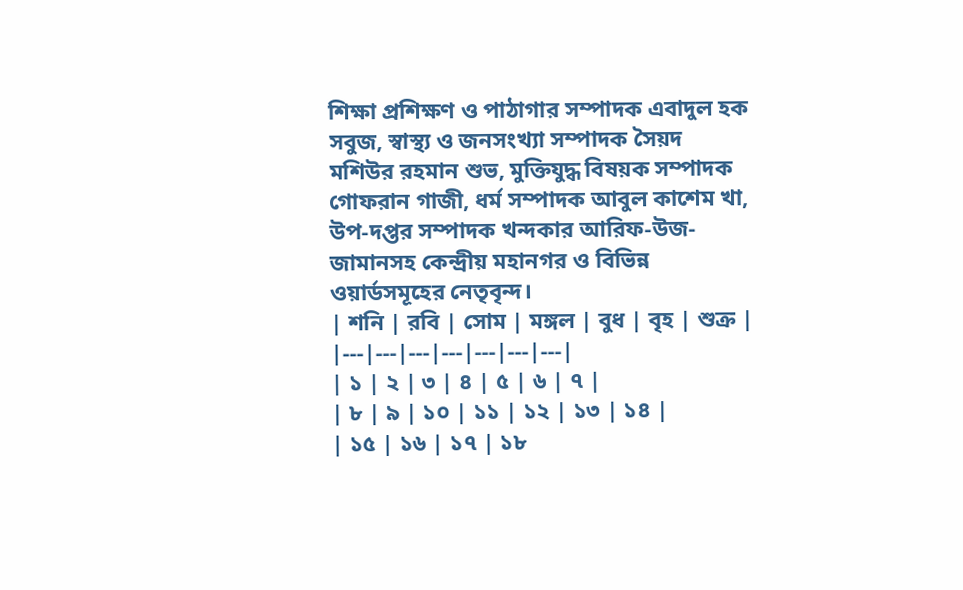শিক্ষা প্রশিক্ষণ ও পাঠাগার সম্পাদক এবাদুল হক সবুজ, স্বাস্থ্য ও জনসংখ্যা সম্পাদক সৈয়দ মশিউর রহমান শুভ, মুক্তিযুদ্ধ বিষয়ক সম্পাদক গোফরান গাজী, ধর্ম সম্পাদক আবুল কাশেম খা, উপ-দপ্তর সম্পাদক খন্দকার আরিফ-উজ-জামানসহ কেন্দ্রীয় মহানগর ও বিভিন্ন ওয়ার্ডসমূহের নেতৃবৃন্দ।
| শনি | রবি | সোম | মঙ্গল | বুধ | বৃহ | শুক্র |
|---|---|---|---|---|---|---|
| ১ | ২ | ৩ | ৪ | ৫ | ৬ | ৭ |
| ৮ | ৯ | ১০ | ১১ | ১২ | ১৩ | ১৪ |
| ১৫ | ১৬ | ১৭ | ১৮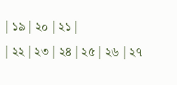| ১৯ | ২০ | ২১ |
| ২২ | ২৩ | ২৪ | ২৫ | ২৬ | ২৭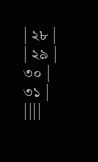| ২৮ |
| ২৯ | ৩০ | ৩১ | ||||